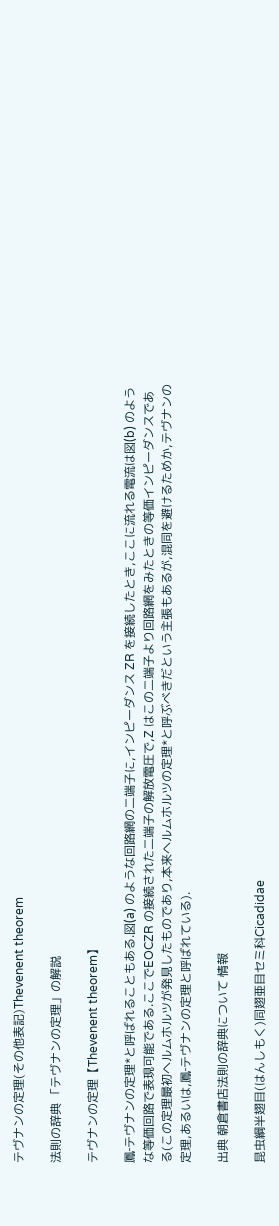テヴナンの定理(その他表記)Thevenent theorem

法則の辞典 「テヴナンの定理」の解説

テヴナンの定理【Thevenent theorem】

鳳‐テヴナンの定理*と呼ばれることもある.図(a) のような回路網の二端子に,インピーダンス ZR を接続したとき,ここに流れる電流は図(b) のような等価回路で表現可能である.ここでEOCZR の接続された二端子の解放電圧で,Z はこの二端子より回路網をみたときの等価インピーダンスである(この定理最初ヘルムホルツが発見したものであり,本来ヘルムホルツの定理*と呼ぶべきだという主張もあるが,混同を避けるためか,テヴナンの定理,あるいは,鳳‐テヴナンの定理と呼ばれている).

出典 朝倉書店法則の辞典について 情報

昆虫綱半翅目(はんしもく)同翅亜目セミ科Cicadidae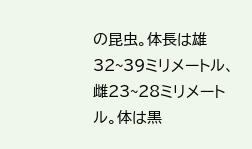の昆虫。体長は雄32~39ミリメートル、雌23~28ミリメートル。体は黒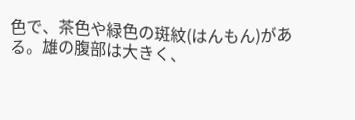色で、茶色や緑色の斑紋(はんもん)がある。雄の腹部は大きく、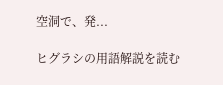空洞で、発...

ヒグラシの用語解説を読む